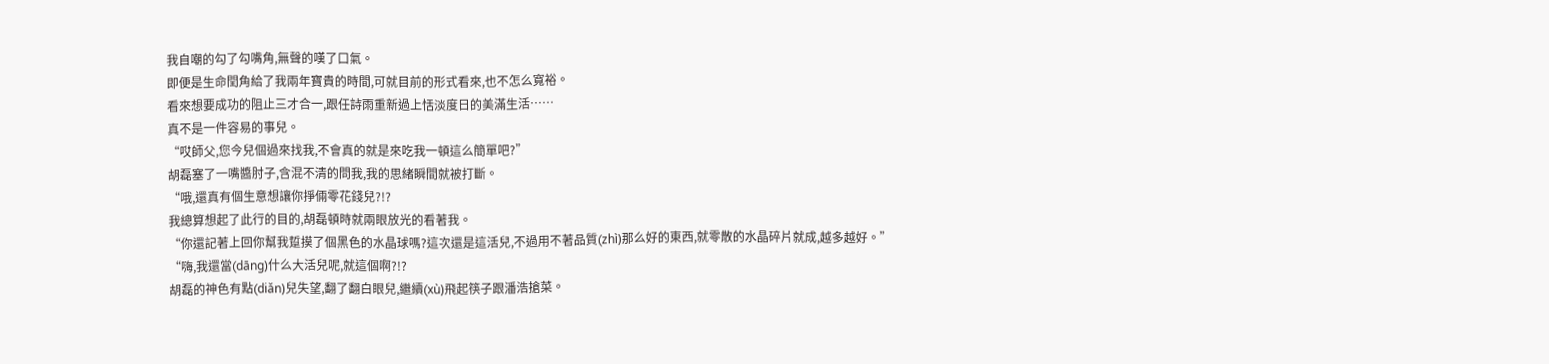我自嘲的勾了勾嘴角,無聲的嘆了口氣。
即便是生命閏角給了我兩年寶貴的時間,可就目前的形式看來,也不怎么寬裕。
看來想要成功的阻止三才合一,跟任詩雨重新過上恬淡度日的美滿生活……
真不是一件容易的事兒。
“哎師父,您今兒個過來找我,不會真的就是來吃我一頓這么簡單吧?”
胡磊塞了一嘴醬肘子,含混不清的問我,我的思緒瞬間就被打斷。
“哦,還真有個生意想讓你掙倆零花錢兒?!?
我總算想起了此行的目的,胡磊頓時就兩眼放光的看著我。
“你還記著上回你幫我踅摸了個黑色的水晶球嗎?這次還是這活兒,不過用不著品質(zhì)那么好的東西,就零散的水晶碎片就成,越多越好。”
“嗨,我還當(dāng)什么大活兒呢,就這個啊?!?
胡磊的神色有點(diǎn)兒失望,翻了翻白眼兒,繼續(xù)飛起筷子跟潘浩搶菜。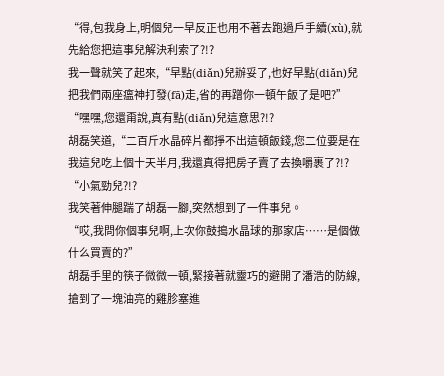“得,包我身上,明個兒一早反正也用不著去跑過戶手續(xù),就先給您把這事兒解決利索了?!?
我一聲就笑了起來,“早點(diǎn)兒辦妥了,也好早點(diǎn)兒把我們兩座瘟神打發(fā)走,省的再蹭你一頓午飯了是吧?”
“嘿嘿,您還甭說,真有點(diǎn)兒這意思?!?
胡磊笑道,“二百斤水晶碎片都掙不出這頓飯錢,您二位要是在我這兒吃上個十天半月,我還真得把房子賣了去換嚼裹了?!?
“小氣勁兒?!?
我笑著伸腿踹了胡磊一腳,突然想到了一件事兒。
“哎,我問你個事兒啊,上次你鼓搗水晶球的那家店……是個做什么買賣的?”
胡磊手里的筷子微微一頓,緊接著就靈巧的避開了潘浩的防線,搶到了一塊油亮的雞胗塞進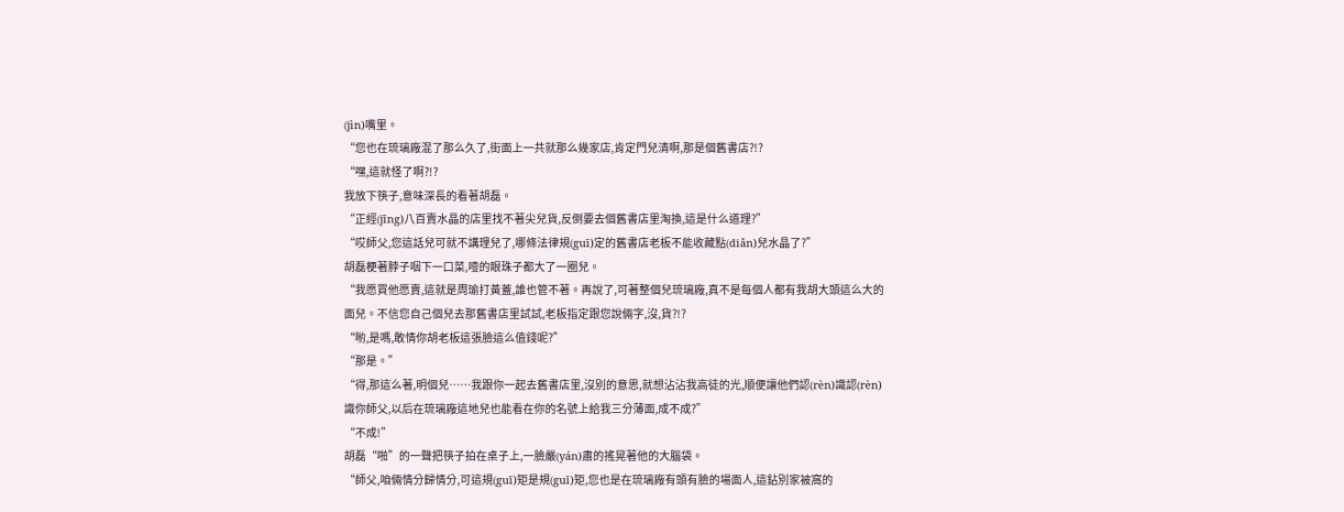(jìn)嘴里。
“您也在琉璃廠混了那么久了,街面上一共就那么幾家店,肯定門兒清啊,那是個舊書店?!?
“嘿,這就怪了啊?!?
我放下筷子,意味深長的看著胡磊。
“正經(jīng)八百賣水晶的店里找不著尖兒貨,反倒要去個舊書店里淘換,這是什么道理?”
“哎師父,您這話兒可就不講理兒了,哪條法律規(guī)定的舊書店老板不能收藏點(diǎn)兒水晶了?”
胡磊梗著脖子咽下一口菜,噎的眼珠子都大了一圈兒。
“我愿買他愿賣,這就是周瑜打黃蓋,誰也管不著。再說了,可著整個兒琉璃廠,真不是每個人都有我胡大頭這么大的面兒。不信您自己個兒去那舊書店里試試,老板指定跟您說倆字,沒,貨?!?
“喲,是嗎,敢情你胡老板這張臉這么值錢呢?”
“那是。”
“得,那這么著,明個兒……我跟你一起去舊書店里,沒別的意思,就想沾沾我高徒的光,順便讓他們認(rèn)識認(rèn)識你師父,以后在琉璃廠這地兒也能看在你的名號上給我三分薄面,成不成?”
“不成!”
胡磊“啪”的一聲把筷子拍在桌子上,一臉嚴(yán)肅的搖晃著他的大腦袋。
“師父,咱倆情分歸情分,可這規(guī)矩是規(guī)矩,您也是在琉璃廠有頭有臉的場面人,這鉆別家被窩的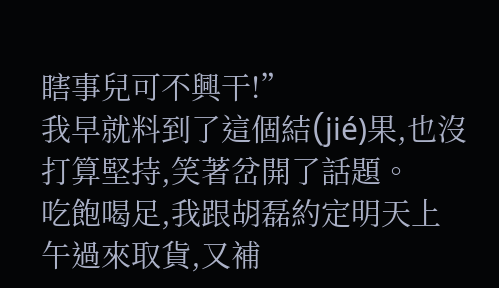瞎事兒可不興干!”
我早就料到了這個結(jié)果,也沒打算堅持,笑著岔開了話題。
吃飽喝足,我跟胡磊約定明天上午過來取貨,又補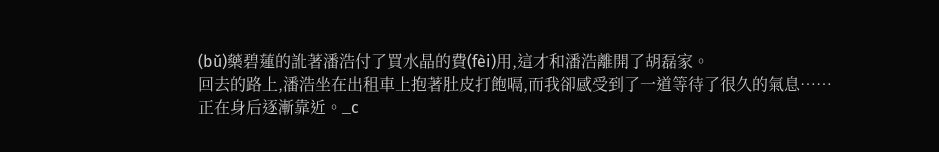(bǔ)藥碧蓮的訛著潘浩付了買水晶的費(fèi)用,這才和潘浩離開了胡磊家。
回去的路上,潘浩坐在出租車上抱著肚皮打飽嗝,而我卻感受到了一道等待了很久的氣息……
正在身后逐漸靠近。_c